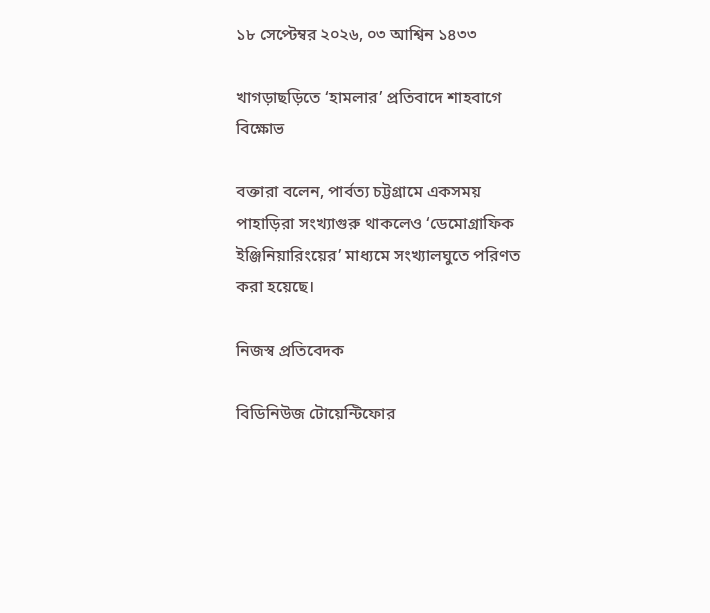১৮ সেপ্টেম্বর ২০২৬, ০৩ আশ্বিন ১৪৩৩

খাগড়াছড়িতে ‘হামলার’ প্রতিবাদে শাহবাগে বিক্ষোভ

বক্তারা বলেন, পার্বত্য চট্টগ্রামে একসময় পাহাড়িরা সংখ্যাগুরু থাকলেও ‘ডেমোগ্রাফিক ইঞ্জিনিয়ারিংয়ের’ মাধ্যমে সংখ্যালঘুতে পরিণত করা হয়েছে।

নিজস্ব প্রতিবেদক

বিডিনিউজ টোয়েন্টিফোর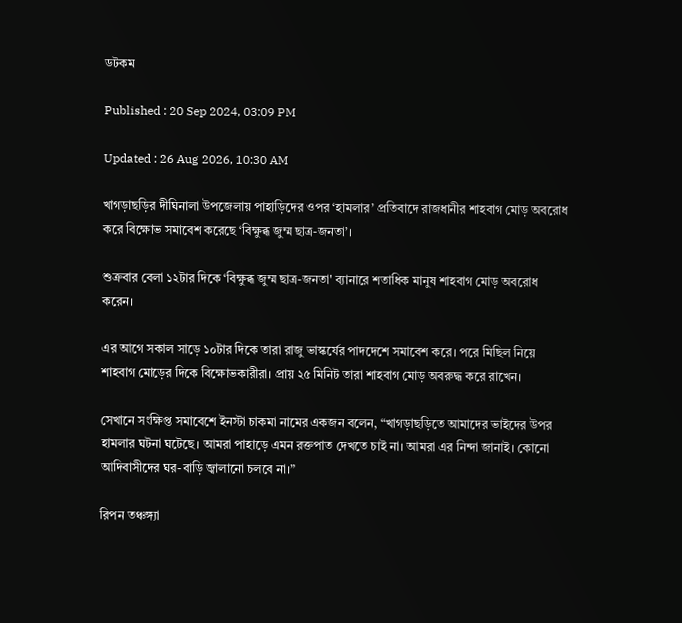ডটকম

Published : 20 Sep 2024, 03:09 PM

Updated : 26 Aug 2026, 10:30 AM

খাগড়াছড়ির দীঘিনালা উপজেলায় পাহাড়িদের ওপর ‘হামলার’ প্রতিবাদে রাজধানীর শাহবাগ মোড় অবরোধ করে বিক্ষোভ সমাবেশ করেছে ‘বিক্ষুব্ধ জুম্ম ছাত্র-জনতা’।

শুক্রবার বেলা ১২টার দিকে ‘বিক্ষুব্ধ জুম্ম ছাত্র-জনতা' ব্যানারে শতাধিক মানুষ শাহবাগ মোড় অবরোধ করেন।

এর আগে সকাল সাড়ে ১০টার দিকে তারা রাজু ভাস্কর্যের পাদদেশে সমাবেশ করে। পরে মিছিল নিয়ে শাহবাগ মোড়ের দিকে বিক্ষোভকারীরা। প্রায় ২৫ মিনিট তারা শাহবাগ মোড় অবরুদ্ধ করে রাখেন।

সেখানে সংক্ষিপ্ত সমাবেশে ইনস্টা চাকমা নামের একজন বলেন, “খাগড়াছড়িতে আমাদের ভাইদের উপর হামলার ঘটনা ঘটেছে। আমরা পাহাড়ে এমন রক্তপাত দেখতে চাই না। আমরা এর নিন্দা জানাই। কোনো আদিবাসীদের ঘর-বাড়ি জ্বালানো চলবে না।”

রিপন তঞ্চঙ্গ্যা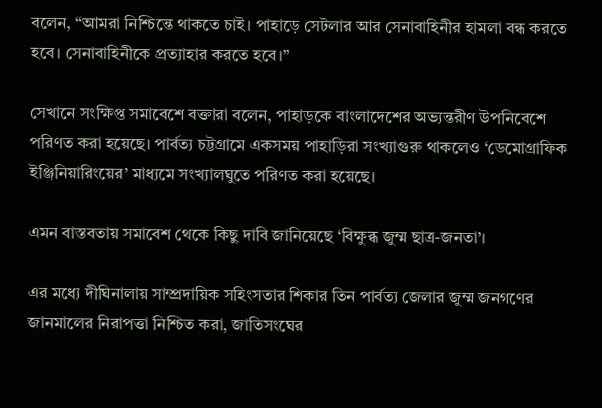বলেন, “আমরা নিশ্চিন্তে থাকতে চাই। পাহাড়ে সেটলার আর সেনাবাহিনীর হামলা বন্ধ করতে হবে। সেনাবাহিনীকে প্রত্যাহার করতে হবে।”

সেখানে সংক্ষিপ্ত সমাবেশে বক্তারা বলেন, পাহাড়কে বাংলাদেশের অভ্যন্তরীণ উপনিবেশে পরিণত করা হয়েছে। পার্বত্য চট্টগ্রামে একসময় পাহাড়িরা সংখ্যাগুরু থাকলেও ‘ডেমোগ্রাফিক ইঞ্জিনিয়ারিংয়ের’ মাধ্যমে সংখ্যালঘুতে পরিণত করা হয়েছে।

এমন বাস্তবতায় সমাবেশ থেকে কিছু দাবি জানিয়েছে ‘বিক্ষুব্ধ জুম্ম ছাত্র-জনতা’।

এর মধ্যে দীঘিনালায় সাম্প্রদায়িক সহিংসতার শিকার তিন পার্বত্য জেলার জুম্ম জনগণের জানমালের নিরাপত্তা নিশ্চিত করা, জাতিসংঘের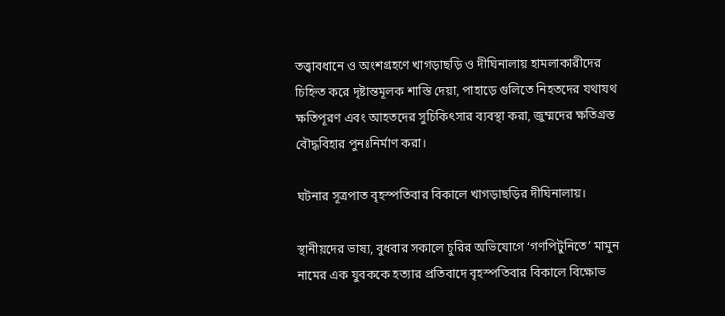তত্ত্বাবধানে ও অংশগ্রহণে খাগড়াছড়ি ও দীঘিনালায় হামলাকারীদের চিহ্নিত করে দৃষ্টান্তমূলক শাস্তি দেয়া, পাহাড়ে গুলিতে নিহতদের যথাযথ ক্ষতিপূরণ এবং আহতদের সুচিকিৎসার ব্যবস্থা করা, জুম্মদের ক্ষতিগ্রস্ত বৌদ্ধবিহার পুনঃনির্মাণ করা।

ঘটনার সূত্রপাত বৃহস্পতিবার বিকালে খাগড়াছড়ির দীঘিনালায়।

স্থানীয়দের ভাষ্য, বুধবার সকালে চুরির অভিযোগে ‘গণপিটুনিতে’ মামুন নামের এক যুবককে হত্যার প্রতিবাদে বৃহস্পতিবার বিকালে বিক্ষোভ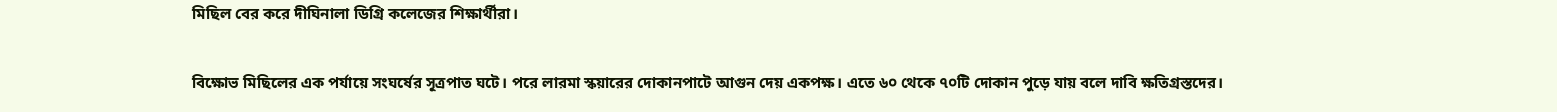মিছিল বের করে দীঘিনালা ডিগ্রি কলেজের শিক্ষার্থীরা।

বিক্ষোভ মিছিলের এক পর্যায়ে সংঘর্ষের সূত্রপাত ঘটে। পরে লারমা স্কয়ারের দোকানপাটে আগুন দেয় একপক্ষ। এতে ৬০ থেকে ৭০টি দোকান পুড়ে যায় বলে দাবি ক্ষতিগ্রস্তদের।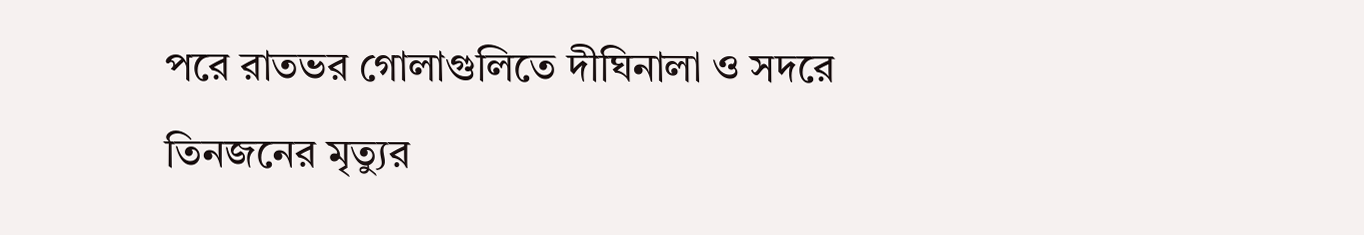পরে রাতভর গোলাগুলিতে দীঘিনালা ও সদরে তিনজনের মৃত্যুর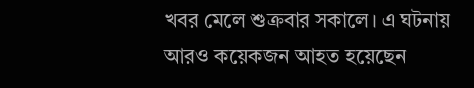খবর মেলে শুক্রবার সকালে। এ ঘটনায় আরও কয়েকজন আহত হয়েছেন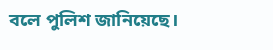বলে পুলিশ জানিয়েছে।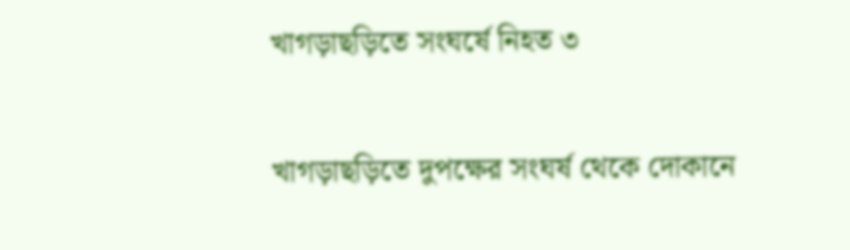খাগড়াছড়িতে সংঘর্ষে নিহত ৩

খাগড়াছড়িতে দুপক্ষের সংঘর্ষ থেকে দোকানে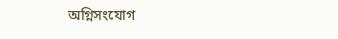অগ্নিসংযোগ